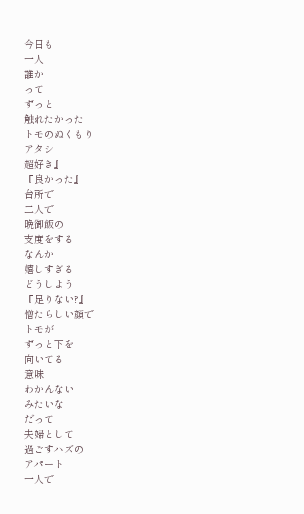今日も
一人
誰か
って
ずっと
触れたかった
トモのぬくもり
アタシ
超好き』
『良かった』
台所で
二人で
晩御飯の
支度をする
なんか
嬉しすぎる
どうしよう
『足りない?』
憎たらしい顔で
トモが
ずっと下を
向いてる
意味
わかんない
みたいな
だって
夫婦として
過ごすハズの
アパート
一人で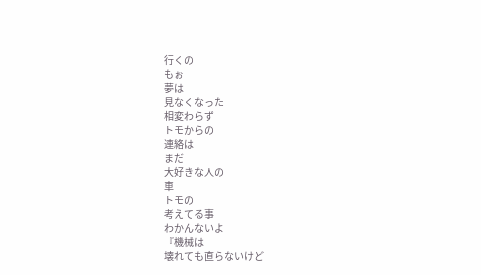行くの
もぉ
夢は
見なくなった
相変わらず
トモからの
連絡は
まだ
大好きな人の
車
トモの
考えてる事
わかんないよ
『機械は
壊れても直らないけど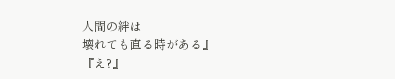人間の絆は
壊れても直る時がある』
『え?』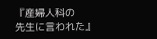『産婦人科の
先生に言われた』